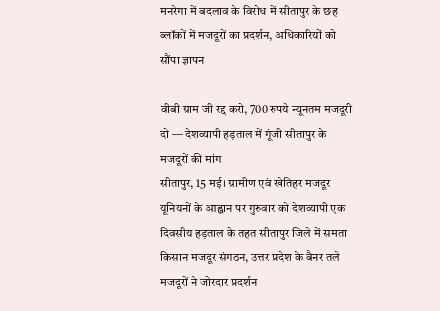मनरेगा में बदलाव के विरोध में सीतापुर के छह ब्लॉकों में मजदूरों का प्रदर्शन, अधिकारियों को सौंपा ज्ञापन

वीबी ग्राम जी रद्द करो, 700 रुपये न्यूनतम मजदूरी दो — देशव्यापी हड़ताल में गूंजी सीतापुर के मजदूरों की मांग
सीतापुर, 15 मई। ग्रामीण एवं खेतिहर मजदूर यूनियनों के आह्वान पर गुरुवार को देशव्यापी एक दिवसीय हड़ताल के तहत सीतापुर जिले में समता किसान मजदूर संगठन, उत्तर प्रदेश के बैनर तले मजदूरों ने जोरदार प्रदर्शन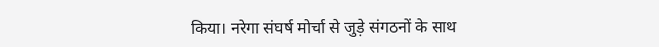किया। नरेगा संघर्ष मोर्चा से जुड़े संगठनों के साथ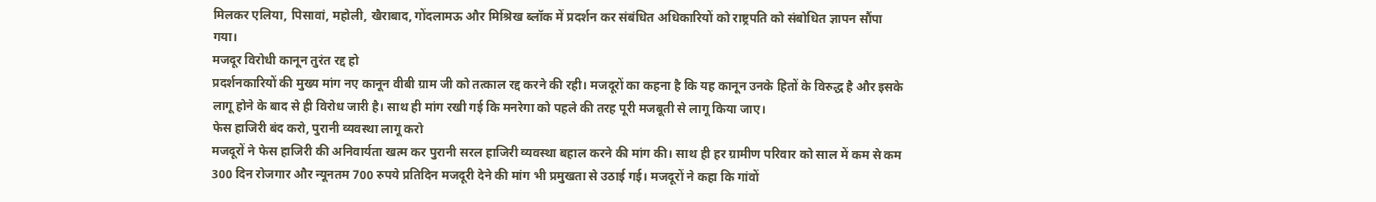मिलकर एलिया, पिसावां, महोली, खैराबाद, गोंदलामऊ और मिश्रिख ब्लॉक में प्रदर्शन कर संबंधित अधिकारियों को राष्ट्रपति को संबोधित ज्ञापन सौंपा गया।
मजदूर विरोधी कानून तुरंत रद्द हो
प्रदर्शनकारियों की मुख्य मांग नए कानून वीबी ग्राम जी को तत्काल रद्द करने की रही। मजदूरों का कहना है कि यह कानून उनके हितों के विरुद्ध है और इसके लागू होने के बाद से ही विरोध जारी है। साथ ही मांग रखी गई कि मनरेगा को पहले की तरह पूरी मजबूती से लागू किया जाए।
फेस हाजिरी बंद करो, पुरानी व्यवस्था लागू करो
मजदूरों ने फेस हाजिरी की अनिवार्यता खत्म कर पुरानी सरल हाजिरी व्यवस्था बहाल करने की मांग की। साथ ही हर ग्रामीण परिवार को साल में कम से कम 300 दिन रोजगार और न्यूनतम 700 रुपये प्रतिदिन मजदूरी देने की मांग भी प्रमुखता से उठाई गई। मजदूरों ने कहा कि गांवों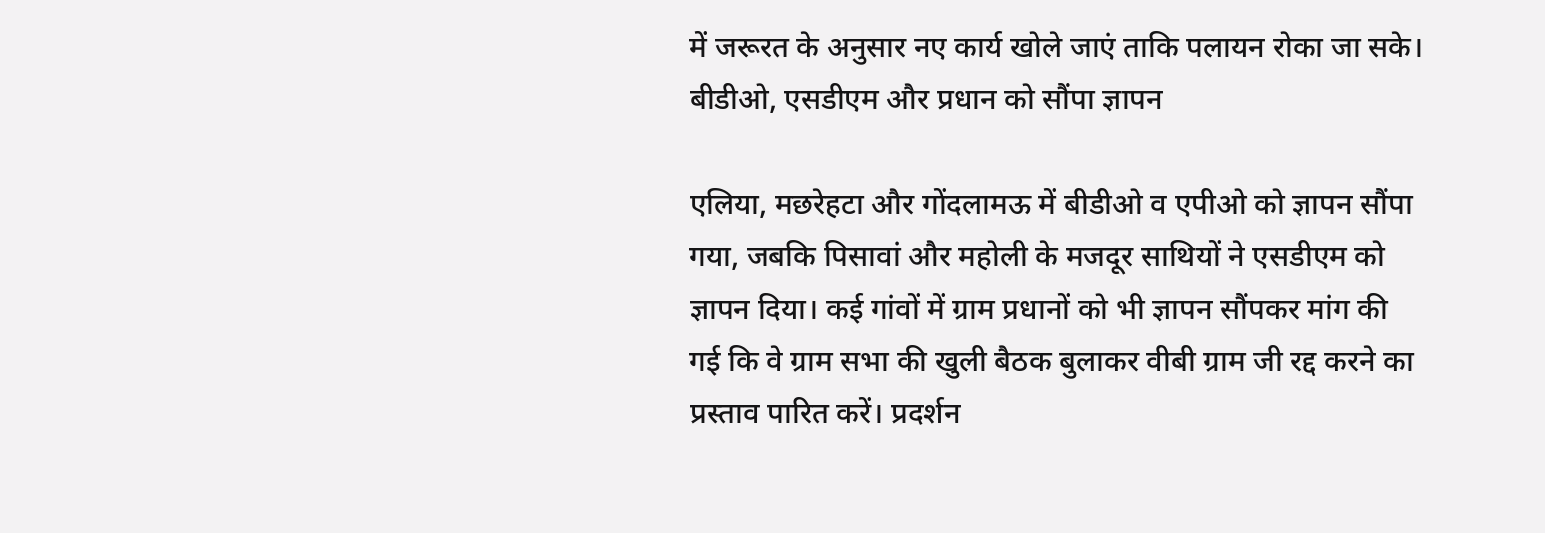में जरूरत के अनुसार नए कार्य खोले जाएं ताकि पलायन रोका जा सके।
बीडीओ, एसडीएम और प्रधान को सौंपा ज्ञापन

एलिया, मछरेहटा और गोंदलामऊ में बीडीओ व एपीओ को ज्ञापन सौंपा गया, जबकि पिसावां और महोली के मजदूर साथियों ने एसडीएम को ज्ञापन दिया। कई गांवों में ग्राम प्रधानों को भी ज्ञापन सौंपकर मांग की गई कि वे ग्राम सभा की खुली बैठक बुलाकर वीबी ग्राम जी रद्द करने का प्रस्ताव पारित करें। प्रदर्शन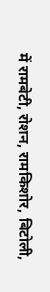में रामबेटी, रोशन, रामकिशोर, बिटोली,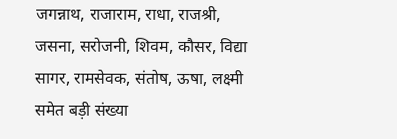जगन्नाथ, राजाराम, राधा, राजश्री, जसना, सरोजनी, शिवम, कौसर, विद्या सागर, रामसेवक, संतोष, ऊषा, लक्ष्मी समेत बड़ी संख्या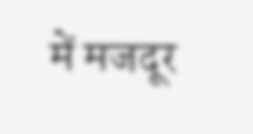में मजदूर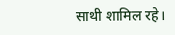साथी शामिल रहे।